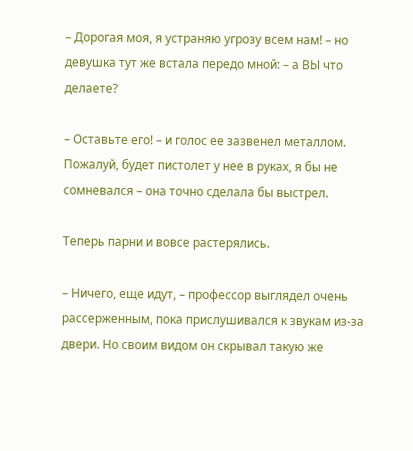– Дорогая моя, я устраняю угрозу всем нам! – но девушка тут же встала передо мной: – а ВЫ что делаете?

– Оставьте его! – и голос ее зазвенел металлом. Пожалуй, будет пистолет у нее в руках, я бы не сомневался – она точно сделала бы выстрел.

Теперь парни и вовсе растерялись.

– Ничего, еще идут, – профессор выглядел очень рассерженным, пока прислушивался к звукам из-за двери. Но своим видом он скрывал такую же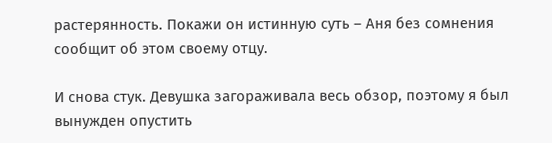растерянность. Покажи он истинную суть – Аня без сомнения сообщит об этом своему отцу.

И снова стук. Девушка загораживала весь обзор, поэтому я был вынужден опустить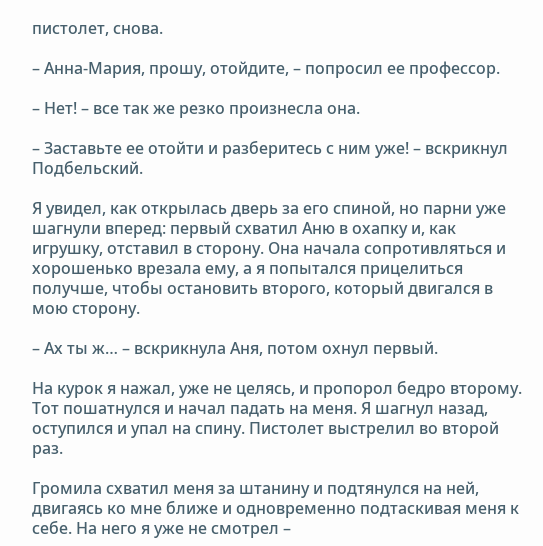пистолет, снова.

– Анна-Мария, прошу, отойдите, – попросил ее профессор.

– Нет! – все так же резко произнесла она.

– Заставьте ее отойти и разберитесь с ним уже! – вскрикнул Подбельский.

Я увидел, как открылась дверь за его спиной, но парни уже шагнули вперед: первый схватил Аню в охапку и, как игрушку, отставил в сторону. Она начала сопротивляться и хорошенько врезала ему, а я попытался прицелиться получше, чтобы остановить второго, который двигался в мою сторону.

– Ах ты ж… – вскрикнула Аня, потом охнул первый.

На курок я нажал, уже не целясь, и пропорол бедро второму. Тот пошатнулся и начал падать на меня. Я шагнул назад, оступился и упал на спину. Пистолет выстрелил во второй раз.

Громила схватил меня за штанину и подтянулся на ней, двигаясь ко мне ближе и одновременно подтаскивая меня к себе. На него я уже не смотрел –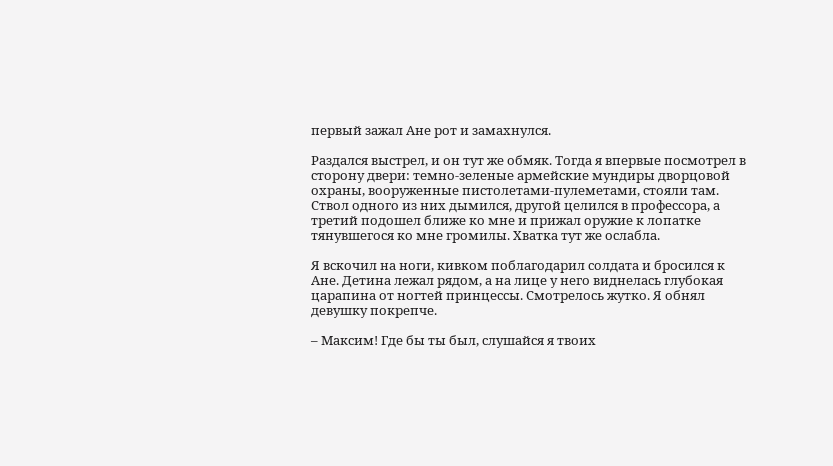первый зажал Ане рот и замахнулся.

Раздался выстрел, и он тут же обмяк. Тогда я впервые посмотрел в сторону двери: темно-зеленые армейские мундиры дворцовой охраны, вооруженные пистолетами-пулеметами, стояли там. Ствол одного из них дымился, другой целился в профессора, а третий подошел ближе ко мне и прижал оружие к лопатке тянувшегося ко мне громилы. Хватка тут же ослабла.

Я вскочил на ноги, кивком поблагодарил солдата и бросился к Ане. Детина лежал рядом, а на лице у него виднелась глубокая царапина от ногтей принцессы. Смотрелось жутко. Я обнял девушку покрепче.

– Максим! Где бы ты был, слушайся я твоих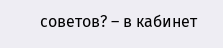советов? – в кабинет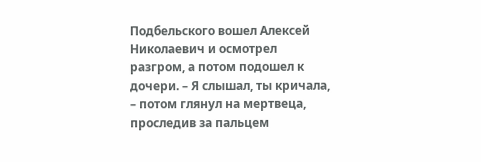Подбельского вошел Алексей Николаевич и осмотрел разгром, а потом подошел к дочери. – Я слышал, ты кричала, – потом глянул на мертвеца, проследив за пальцем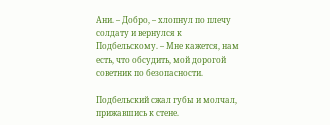Ани. – Добро, – хлопнул по плечу солдату и вернулся к Подбельскому. – Мне кажется, нам есть, что обсудить, мой дорогой советник по безопасности.

Подбельский сжал губы и молчал, прижавшись к стене.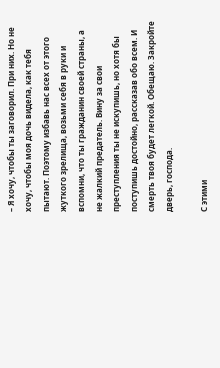– Я хочу, чтобы ты заговорил. При них. Но не хочу, чтобы моя дочь видела, как тебя пытают. Поэтому избавь нас всех от этого жуткого зрелища, возьми себя в руки и вспомни, что ты гражданин своей страны, а не жалкий предатель. Вину за свои преступления ты не искупишь, но хотя бы поступишь достойно, рассказав обо всем. И смерть твоя будет легкой. Обещаю. Закройте дверь, господа.

С этими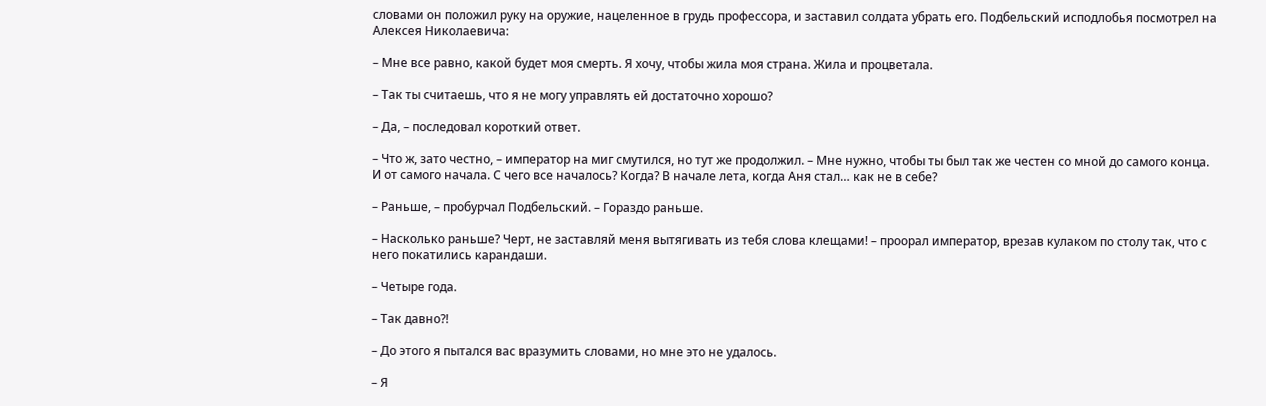словами он положил руку на оружие, нацеленное в грудь профессора, и заставил солдата убрать его. Подбельский исподлобья посмотрел на Алексея Николаевича:

– Мне все равно, какой будет моя смерть. Я хочу, чтобы жила моя страна. Жила и процветала.

– Так ты считаешь, что я не могу управлять ей достаточно хорошо?

– Да, – последовал короткий ответ.

– Что ж, зато честно, – император на миг смутился, но тут же продолжил. – Мне нужно, чтобы ты был так же честен со мной до самого конца. И от самого начала. С чего все началось? Когда? В начале лета, когда Аня стал… как не в себе?

– Раньше, – пробурчал Подбельский. – Гораздо раньше.

– Насколько раньше? Черт, не заставляй меня вытягивать из тебя слова клещами! – проорал император, врезав кулаком по столу так, что с него покатились карандаши.

– Четыре года.

– Так давно?!

– До этого я пытался вас вразумить словами, но мне это не удалось.

– Я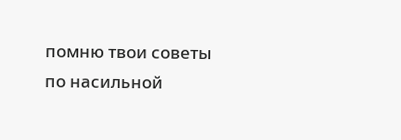помню твои советы по насильной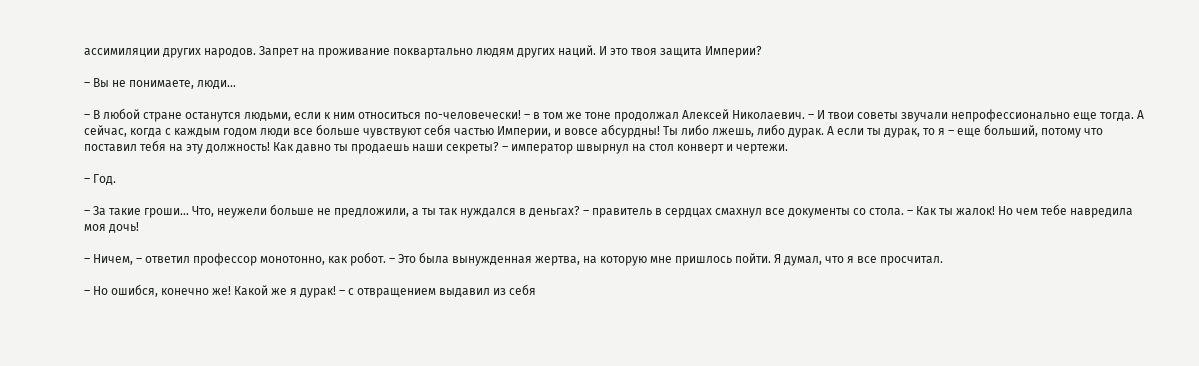ассимиляции других народов. Запрет на проживание поквартально людям других наций. И это твоя защита Империи?

– Вы не понимаете, люди…

– В любой стране останутся людьми, если к ним относиться по-человечески! – в том же тоне продолжал Алексей Николаевич. – И твои советы звучали непрофессионально еще тогда. А сейчас, когда с каждым годом люди все больше чувствуют себя частью Империи, и вовсе абсурдны! Ты либо лжешь, либо дурак. А если ты дурак, то я – еще больший, потому что поставил тебя на эту должность! Как давно ты продаешь наши секреты? – император швырнул на стол конверт и чертежи.

– Год.

– За такие гроши… Что, неужели больше не предложили, а ты так нуждался в деньгах? – правитель в сердцах смахнул все документы со стола. – Как ты жалок! Но чем тебе навредила моя дочь!

– Ничем, – ответил профессор монотонно, как робот. – Это была вынужденная жертва, на которую мне пришлось пойти. Я думал, что я все просчитал.

– Но ошибся, конечно же! Какой же я дурак! – с отвращением выдавил из себя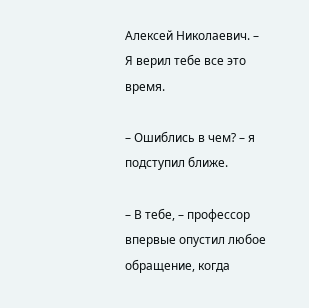Алексей Николаевич. – Я верил тебе все это время.

– Ошиблись в чем? – я подступил ближе.

– В тебе, – профессор впервые опустил любое обращение, когда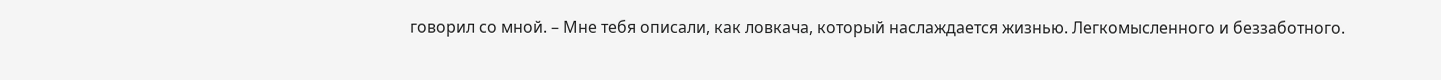говорил со мной. – Мне тебя описали, как ловкача, который наслаждается жизнью. Легкомысленного и беззаботного.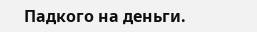Падкого на деньги.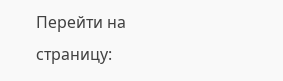Перейти на страницу: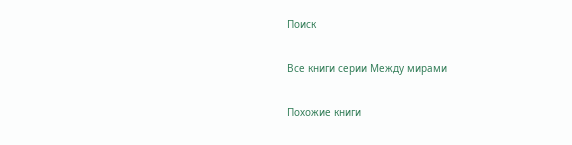Поиск

Все книги серии Между мирами

Похожие книги